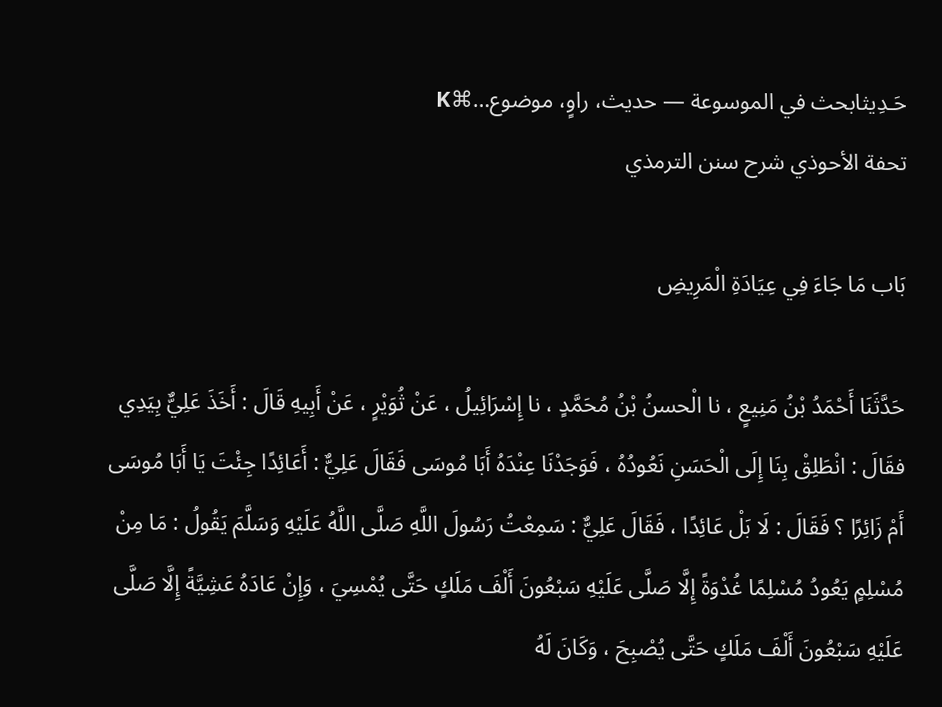حَـدِيثابحث في الموسوعة — حديث، راوٍ، موضوع…⌘K
تحفة الأحوذي شرح سنن الترمذي

بَاب مَا جَاءَ فِي عِيَادَةِ الْمَرِيضِ

حَدَّثَنَا أَحْمَدُ بْنُ مَنِيعٍ ، نا الْحسنُ بْنُ مُحَمَّدٍ ، نا إِسْرَائِيلُ ، عَنْ ثُوَيْرٍ ، عَنْ أَبِيهِ قَالَ : أَخَذَ عَلِيٌّ بِيَدِي فقَالَ : انْطَلِقْ بِنَا إِلَى الْحَسَنِ نَعُودُهُ ، فَوَجَدْنَا عِنْدَهُ أَبَا مُوسَى فَقَالَ عَلِيٌّ : أَعَائِدًا جِئْتَ يَا أَبَا مُوسَى أَمْ زَائِرًا ؟ فَقَالَ : لَا بَلْ عَائِدًا ، فَقَالَ عَلِيٌّ : سَمِعْتُ رَسُولَ اللَّهِ صَلَّى اللَّهُ عَلَيْهِ وَسَلَّمَ يَقُولُ : مَا مِنْ مُسْلِمٍ يَعُودُ مُسْلِمًا غُدْوَةً إِلَّا صَلَّى عَلَيْهِ سَبْعُونَ أَلْفَ مَلَكٍ حَتَّى يُمْسِيَ ، وَإِنْ عَادَهُ عَشِيَّةً إِلَّا صَلَّى عَلَيْهِ سَبْعُونَ أَلْفَ مَلَكٍ حَتَّى يُصْبِحَ ، وَكَانَ لَهُ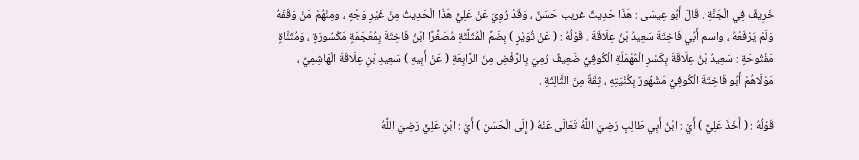خَرِيفٌ فِي الْجَنَّةِ . قَالَ أَبُو عِيسَى : هَذَا حَدِيثٌ غريب حَسَنٌ ، وَقَدْ رُوِيَ عَنْ عَلِيٍّ هَذَا الْحَدِيثُ مِنْ غَيْرِ وَجْهٍ ، ومِنْهُمْ مَنْ وَقَفَهُ وَلَمْ يَرْفَعْهُ ، واسم أَبُي فَاخِتَةَ سَعِيدُ بْنُ عِلَاقَةَ . قَوْلُهُ : ( عَنْ ثُوَيْرٍ ) بِضَمِّ الْمُثَلَّثَةِ مُصَغَّرًا ابْنُ فَاخِتَةَ بِمُعْجَمَةٍ مَكْسُورَةٍ ، وَمُثَنَّاةٍ مَفْتُوحَةٍ : سَعِيدُ بْنُ عِلَاقَةَ بِكَسْرِ الْمُهْمَلَةِ الْكُوفِيُّ ضَعِيفٌ رُمِيَ بِالرَّفْضِ مِنَ الرَّابِعَةِ ( عَنْ أَبِيهِ ) سَعِيدِ بْنِ عِلَاقَةَ الْهَاشِمِيِّ ، مَوْلَاهُمْ أَبُو فَاخِتَةَ الْكُوفِيُّ مَشْهُورٌ بِكُنْيَتِهِ ، ثِقَةٌ مِنَ الثَّالِثَةِ .

قَوْلُهُ : ( أَخَذَ عَلِيٌّ ) أَيْ : ابْنُ أَبِي طَالِبٍ رَضِيَ اللَّهُ تَعَالَى عَنْهُ ( إِلَى الْحَسَنِ ) أَيْ : ابْنِ عَلِيٍّ رَضِيَ اللَّهُ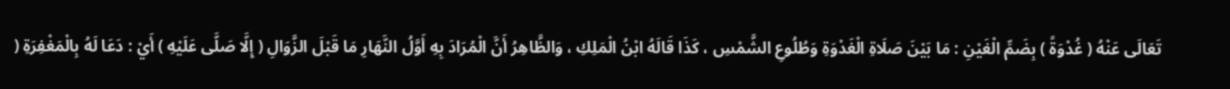تَعَالَى عَنْهُ ( غُدْوَةً ) بِضَمِّ الْغَيْنِ : مَا بَيْنَ صَلَاةِ الْغَدْوَةِ وَطُلُوعِ الشَّمْسِ ، كَذَا قَالَهُ ابْنُ الْمَلِكِ ، وَالظَّاهِرُ أَنَّ الْمُرَادَ بِهِ أَوَّلُ النَّهَارِ مَا قَبْلَ الزَّوَالِ ( إِلَّا صَلَّى عَلَيْهِ ) أَيْ : دَعَا لَهُ بِالْمَغْفِرَةِ (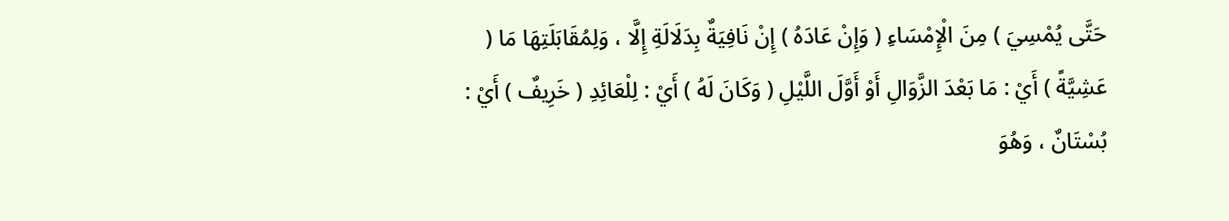حَتَّى يُمْسِيَ ) مِنَ الْإِمْسَاءِ ( وَإِنْ عَادَهُ ) إِنْ نَافِيَةٌ بِدَلَالَةِ إِلَّا ، وَلِمُقَابَلَتِهَا مَا ( عَشِيَّةً ) أَيْ : مَا بَعْدَ الزَّوَالِ أَوْ أَوَّلَ اللَّيْلِ ( وَكَانَ لَهُ ) أَيْ : لِلْعَائِدِ ( خَرِيفٌ ) أَيْ : بُسْتَانٌ ، وَهُوَ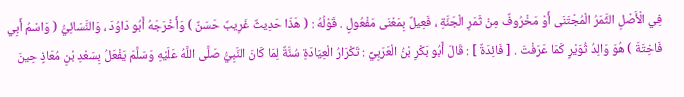فِي الْأَصْلِ الثَّمَرُ الْمُجْتَنَى أَوْ مَخْرُوفٌ مِنْ ثَمَرِ الْجَنَّةِ ، فَعِيلٌ بِمَعْنَى مَفْعُولٍ . قَوْلُهُ : ( هَذَا حَدِيثٌ غَرِيبٌ حَسَنٌ ) وَأَخْرَجَهُ أَبُو دَاوُدَ ، وَالنَّسَائِيُّ ( وَاسْمُ أَبِي فَاخِتَةَ ) هُوَ وَالِدُ ثُوَيْرٍ كَمَا عَرَفْتَ . [ فَائِدَةٌ ] : قَالَ أَبُو بَكْرِ بْنُ الْعَرَبِيِّ : تَكْرَارُ الْعِيَادَةِ سُنَّةٌ لِمَا كَانَ النَّبِيُّ صَلَّى اللَّهُ عَلَيْهِ وَسَلَّمَ يَفْعَلُ بِسَعْدِ بْنِ مُعَاذٍ حِينَ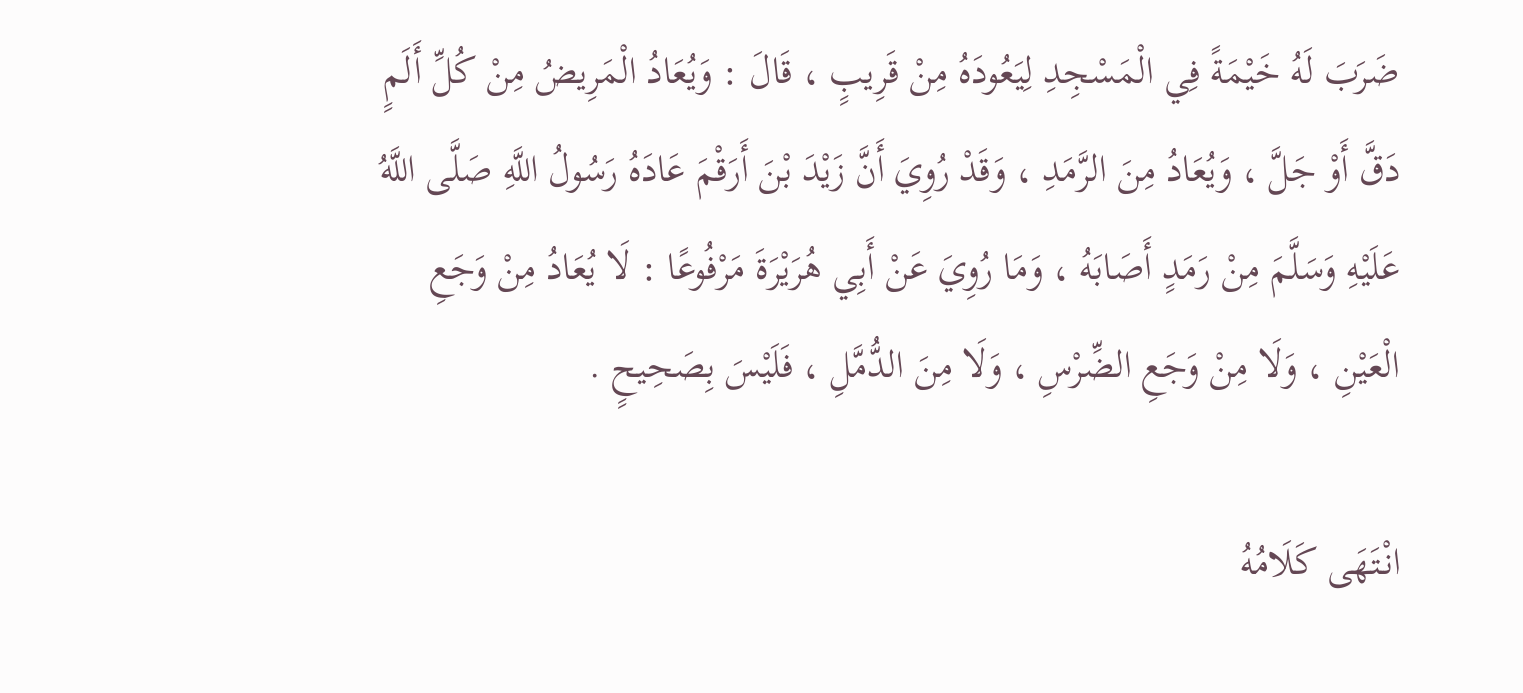ضَرَبَ لَهُ خَيْمَةً فِي الْمَسْجِدِ لِيَعُودَهُ مِنْ قَرِيبٍ ، قَالَ : وَيُعَادُ الْمَرِيضُ مِنْ كُلِّ أَلَمٍ دَقَّ أَوْ جَلَّ ، وَيُعَادُ مِنَ الرَّمَدِ ، وَقَدْ رُوِيَ أَنَّ زَيْدَ بْنَ أَرَقْمَ عَادَهُ رَسُولُ اللَّهِ صَلَّى اللَّهُ عَلَيْهِ وَسَلَّمَ مِنْ رَمَدٍ أَصَابَهُ ، وَمَا رُوِيَ عَنْ أَبِي هُرَيْرَةَ مَرْفُوعًا : لَا يُعَادُ مِنْ وَجَعِ الْعَيْنِ ، وَلَا مِنْ وَجَعِ الضِّرْسِ ، وَلَا مِنَ الدُّمَّلِ ، فَلَيْسَ بِصَحِيحٍ .

انْتَهَى كَلَامُهُ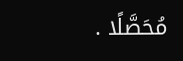مُحَصَّلًا .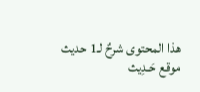هذا المحتوى شرحٌ لـ1 حديث
موقع حَـدِيث